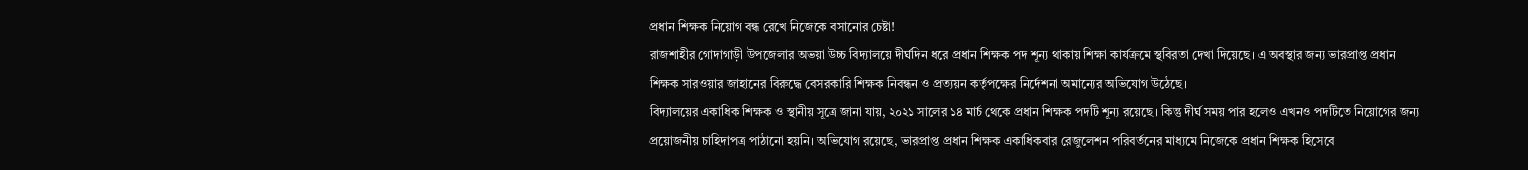প্রধান শিক্ষক নিয়োগ বন্ধ রেখে নিজেকে বসানোর চেষ্টা!
রাজশাহীর গোদাগাড়ী উপজেলার অভয়া উচ্চ বিদ্যালয়ে দীর্ঘদিন ধরে প্রধান শিক্ষক পদ শূন্য থাকায় শিক্ষা কার্যক্রমে স্থবিরতা দেখা দিয়েছে। এ অবস্থার জন্য ভারপ্রাপ্ত প্রধান শিক্ষক সারওয়ার জাহানের বিরুদ্ধে বেসরকারি শিক্ষক নিবন্ধন ও প্রত্যয়ন কর্তৃপক্ষের নির্দেশনা অমান্যের অভিযোগ উঠেছে।
বিদ্যালয়ের একাধিক শিক্ষক ও স্থানীয় সূত্রে জানা যায়, ২০২১ সালের ১৪ মার্চ থেকে প্রধান শিক্ষক পদটি শূন্য রয়েছে। কিন্তু দীর্ঘ সময় পার হলেও এখনও পদটিতে নিয়োগের জন্য প্রয়োজনীয় চাহিদাপত্র পাঠানো হয়নি। অভিযোগ রয়েছে, ভারপ্রাপ্ত প্রধান শিক্ষক একাধিকবার রেজুলেশন পরিবর্তনের মাধ্যমে নিজেকে প্রধান শিক্ষক হিসেবে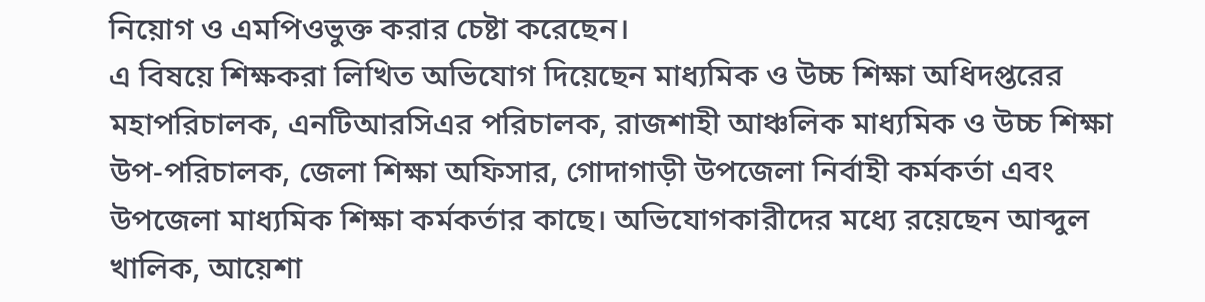নিয়োগ ও এমপিওভুক্ত করার চেষ্টা করেছেন।
এ বিষয়ে শিক্ষকরা লিখিত অভিযোগ দিয়েছেন মাধ্যমিক ও উচ্চ শিক্ষা অধিদপ্তরের মহাপরিচালক, এনটিআরসিএর পরিচালক, রাজশাহী আঞ্চলিক মাধ্যমিক ও উচ্চ শিক্ষা উপ-পরিচালক, জেলা শিক্ষা অফিসার, গোদাগাড়ী উপজেলা নির্বাহী কর্মকর্তা এবং উপজেলা মাধ্যমিক শিক্ষা কর্মকর্তার কাছে। অভিযোগকারীদের মধ্যে রয়েছেন আব্দুল খালিক, আয়েশা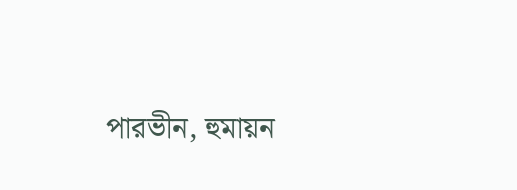পারভীন, হুমায়ন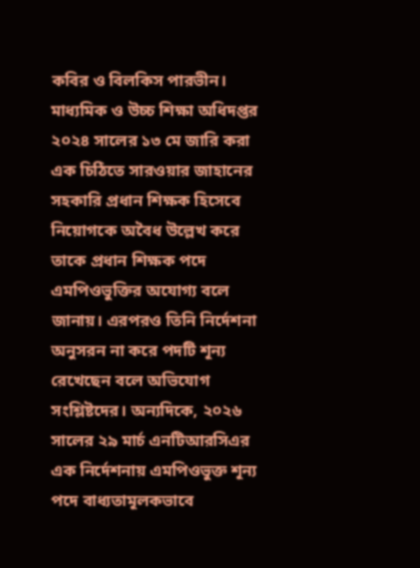কবির ও বিলকিস পারভীন।
মাধ্যমিক ও উচ্চ শিক্ষা অধিদপ্তর ২০২৪ সালের ১৩ মে জারি করা এক চিঠিতে সারওয়ার জাহানের সহকারি প্রধান শিক্ষক হিসেবে নিয়োগকে অবৈধ উল্লেখ করে তাকে প্রধান শিক্ষক পদে এমপিওভুক্তির অযোগ্য বলে জানায়। এরপরও তিনি নির্দেশনা অনুসরন না করে পদটি শূন্য রেখেছেন বলে অভিযোগ সংশ্লিষ্টদের। অন্যদিকে, ২০২৬ সালের ২৯ মার্চ এনটিআরসিএর এক নির্দেশনায় এমপিওভুক্ত শূন্য পদে বাধ্যতামূলকভাবে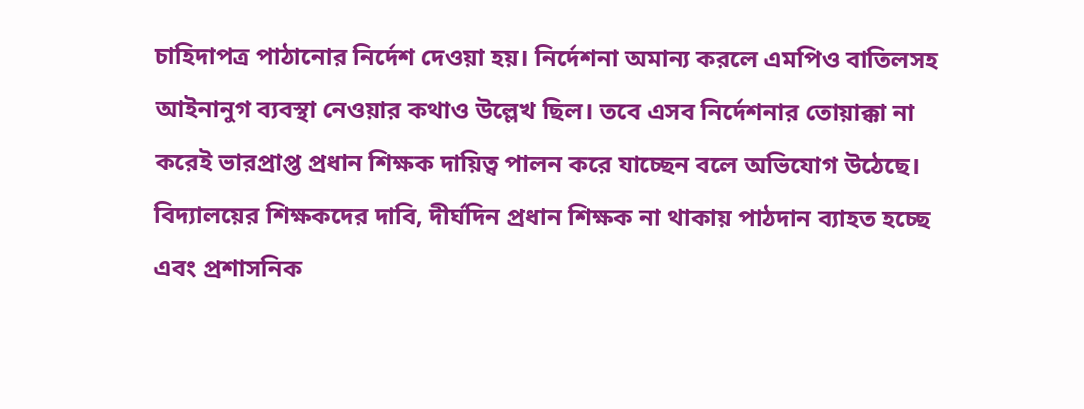চাহিদাপত্র পাঠানোর নির্দেশ দেওয়া হয়। নির্দেশনা অমান্য করলে এমপিও বাতিলসহ আইনানুগ ব্যবস্থা নেওয়ার কথাও উল্লেখ ছিল। তবে এসব নির্দেশনার তোয়াক্কা না করেই ভারপ্রাপ্ত প্রধান শিক্ষক দায়িত্ব পালন করে যাচ্ছেন বলে অভিযোগ উঠেছে।
বিদ্যালয়ের শিক্ষকদের দাবি, দীর্ঘদিন প্রধান শিক্ষক না থাকায় পাঠদান ব্যাহত হচ্ছে এবং প্রশাসনিক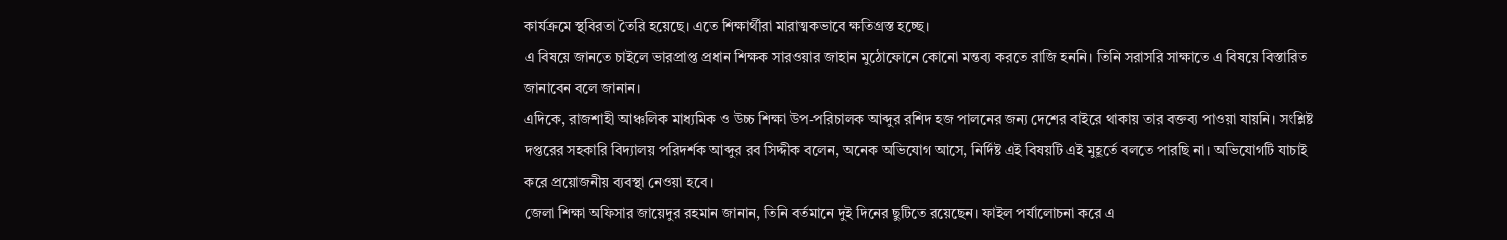কার্যক্রমে স্থবিরতা তৈরি হয়েছে। এতে শিক্ষার্থীরা মারাত্মকভাবে ক্ষতিগ্রস্ত হচ্ছে।
এ বিষয়ে জানতে চাইলে ভারপ্রাপ্ত প্রধান শিক্ষক সারওয়ার জাহান মুঠোফোনে কোনো মন্তব্য করতে রাজি হননি। তিনি সরাসরি সাক্ষাতে এ বিষয়ে বিস্তারিত জানাবেন বলে জানান।
এদিকে, রাজশাহী আঞ্চলিক মাধ্যমিক ও উচ্চ শিক্ষা উপ-পরিচালক আব্দুর রশিদ হজ পালনের জন্য দেশের বাইরে থাকায় তার বক্তব্য পাওয়া যায়নি। সংশ্লিষ্ট দপ্তরের সহকারি বিদ্যালয় পরিদর্শক আব্দুর রব সিদ্দীক বলেন, অনেক অভিযোগ আসে, নির্দিষ্ট এই বিষয়টি এই মুহূর্তে বলতে পারছি না। অভিযোগটি যাচাই করে প্রয়োজনীয় ব্যবস্থা নেওয়া হবে।
জেলা শিক্ষা অফিসার জায়েদুর রহমান জানান, তিনি বর্তমানে দুই দিনের ছুটিতে রয়েছেন। ফাইল পর্যালোচনা করে এ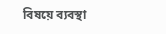বিষয়ে ব্যবস্থা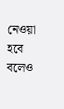নেওয়া হবে বলেও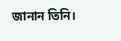জানান তিনি।